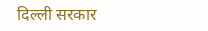दिल्ली सरकार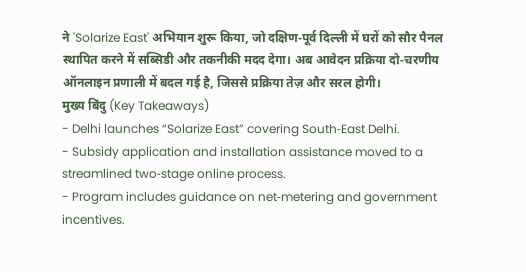ने 'Solarize East' अभियान शुरू किया, जो दक्षिण‑पूर्व दिल्ली में घरों को सौर पैनल स्थापित करने में सब्सिडी और तकनीकी मदद देगा। अब आवेदन प्रक्रिया दो‑चरणीय ऑनलाइन प्रणाली में बदल गई है, जिससे प्रक्रिया तेज़ और सरल होगी।
मुख्य बिंदु (Key Takeaways)
- Delhi launches “Solarize East” covering South‑East Delhi.
- Subsidy application and installation assistance moved to a streamlined two‑stage online process.
- Program includes guidance on net‑metering and government incentives.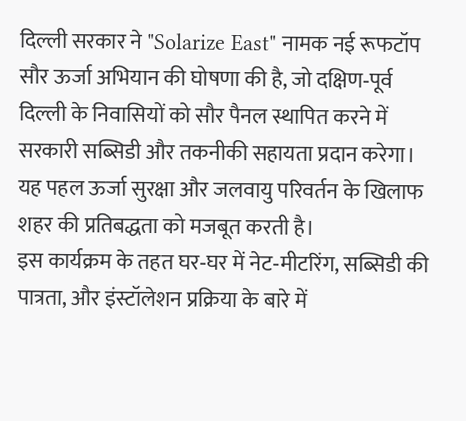दिल्ली सरकार ने "Solarize East" नामक नई रूफटॉप सौर ऊर्जा अभियान की घोषणा की है, जो दक्षिण‑पूर्व दिल्ली के निवासियों को सौर पैनल स्थापित करने में सरकारी सब्सिडी और तकनीकी सहायता प्रदान करेगा। यह पहल ऊर्जा सुरक्षा और जलवायु परिवर्तन के खिलाफ शहर की प्रतिबद्धता को मजबूत करती है।
इस कार्यक्रम के तहत घर‑घर में नेट‑मीटरिंग, सब्सिडी की पात्रता, और इंस्टॉलेशन प्रक्रिया के बारे में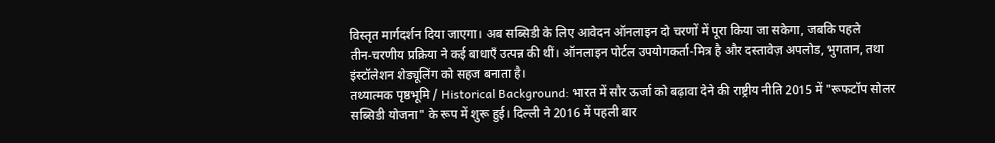विस्तृत मार्गदर्शन दिया जाएगा। अब सब्सिडी के लिए आवेदन ऑनलाइन दो चरणों में पूरा किया जा सकेगा, जबकि पहले तीन‑चरणीय प्रक्रिया ने कई बाधाएँ उत्पन्न की थीं। ऑनलाइन पोर्टल उपयोगकर्ता‑मित्र है और दस्तावेज़ अपलोड, भुगतान, तथा इंस्टॉलेशन शेड्यूलिंग को सहज बनाता है।
तथ्यात्मक पृष्ठभूमि / Historical Background: भारत में सौर ऊर्जा को बढ़ावा देने की राष्ट्रीय नीति 2015 में "रूफटॉप सोलर सब्सिडी योजना" के रूप में शुरू हुई। दिल्ली ने 2016 में पहली बार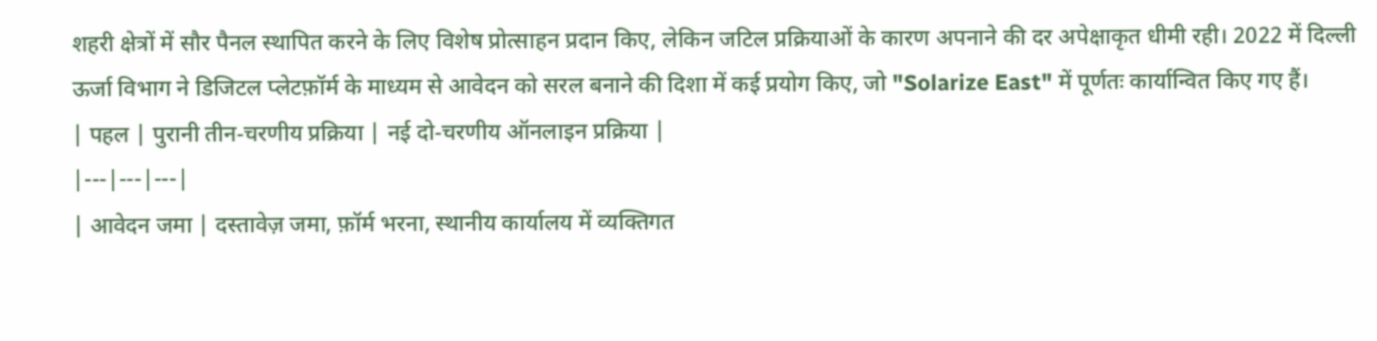शहरी क्षेत्रों में सौर पैनल स्थापित करने के लिए विशेष प्रोत्साहन प्रदान किए, लेकिन जटिल प्रक्रियाओं के कारण अपनाने की दर अपेक्षाकृत धीमी रही। 2022 में दिल्ली ऊर्जा विभाग ने डिजिटल प्लेटफ़ॉर्म के माध्यम से आवेदन को सरल बनाने की दिशा में कई प्रयोग किए, जो "Solarize East" में पूर्णतः कार्यान्वित किए गए हैं।
| पहल | पुरानी तीन‑चरणीय प्रक्रिया | नई दो‑चरणीय ऑनलाइन प्रक्रिया |
|---|---|---|
| आवेदन जमा | दस्तावेज़ जमा, फ़ॉर्म भरना, स्थानीय कार्यालय में व्यक्तिगत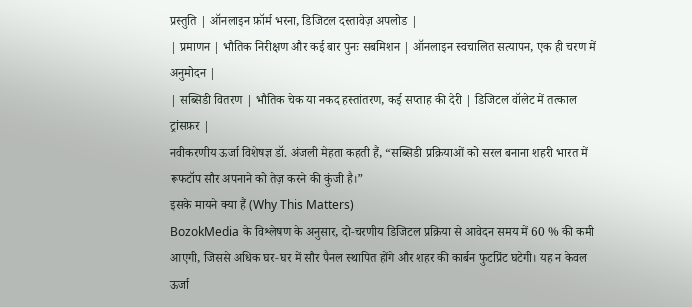प्रस्तुति | ऑनलाइन फ़ॉर्म भरना, डिजिटल दस्तावेज़ अपलोड |
| प्रमाणन | भौतिक निरीक्षण और कई बार पुनः सबमिशन | ऑनलाइन स्वचालित सत्यापन, एक ही चरण में अनुमोदन |
| सब्सिडी वितरण | भौतिक चेक या नकद हस्तांतरण, कई सप्ताह की देरी | डिजिटल वॉलेट में तत्काल ट्रांसफ़र |
नवीकरणीय ऊर्जा विशेषज्ञ डॉ. अंजली मेहता कहती हैं, “सब्सिडी प्रक्रियाओं को सरल बनाना शहरी भारत में रूफटॉप सौर अपनाने को तेज़ करने की कुंजी है।”
इसके मायने क्या हैं (Why This Matters)
BozokMedia के विश्लेषण के अनुसार, दो‑चरणीय डिजिटल प्रक्रिया से आवेदन समय में 60 % की कमी आएगी, जिससे अधिक घर‑घर में सौर पैनल स्थापित होंगे और शहर की कार्बन फुटप्रिंट घटेगी। यह न केवल ऊर्जा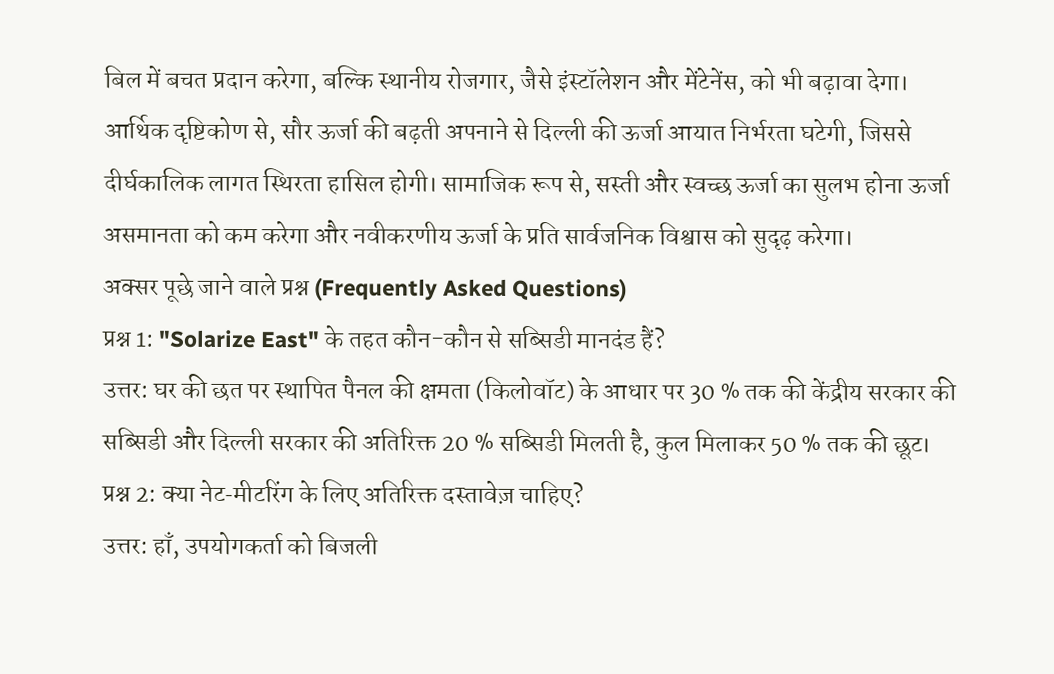बिल में बचत प्रदान करेगा, बल्कि स्थानीय रोजगार, जैसे इंस्टॉलेशन और मेंटेनेंस, को भी बढ़ावा देगा।
आर्थिक दृष्टिकोण से, सौर ऊर्जा की बढ़ती अपनाने से दिल्ली की ऊर्जा आयात निर्भरता घटेगी, जिससे दीर्घकालिक लागत स्थिरता हासिल होगी। सामाजिक रूप से, सस्ती और स्वच्छ ऊर्जा का सुलभ होना ऊर्जा असमानता को कम करेगा और नवीकरणीय ऊर्जा के प्रति सार्वजनिक विश्वास को सुदृढ़ करेगा।
अक्सर पूछे जाने वाले प्रश्न (Frequently Asked Questions)
प्रश्न 1: "Solarize East" के तहत कौन-कौन से सब्सिडी मानदंड हैं?
उत्तर: घर की छत पर स्थापित पैनल की क्षमता (किलोवॉट) के आधार पर 30 % तक की केंद्रीय सरकार की सब्सिडी और दिल्ली सरकार की अतिरिक्त 20 % सब्सिडी मिलती है, कुल मिलाकर 50 % तक की छूट।
प्रश्न 2: क्या नेट‑मीटरिंग के लिए अतिरिक्त दस्तावेज़ चाहिए?
उत्तर: हाँ, उपयोगकर्ता को बिजली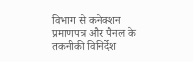विभाग से कनेक्शन प्रमाणपत्र और पैनल के तकनीकी विनिर्देश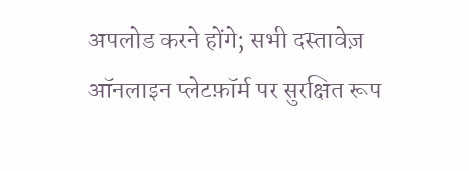अपलोड करने होंगे; सभी दस्तावेज़ ऑनलाइन प्लेटफ़ॉर्म पर सुरक्षित रूप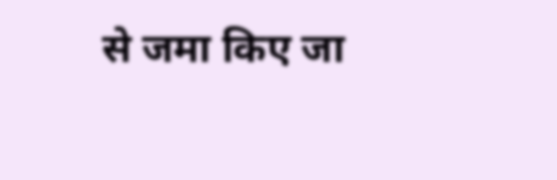से जमा किए जा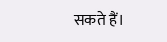सकते हैं।